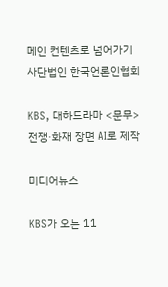메인 컨텐츠로 넘어가기
사단법인 한국언론인협회

KBS, 대하드라마 <문무> 전쟁·화재 장면 AI로 제작

미디어뉴스

KBS가 오는 11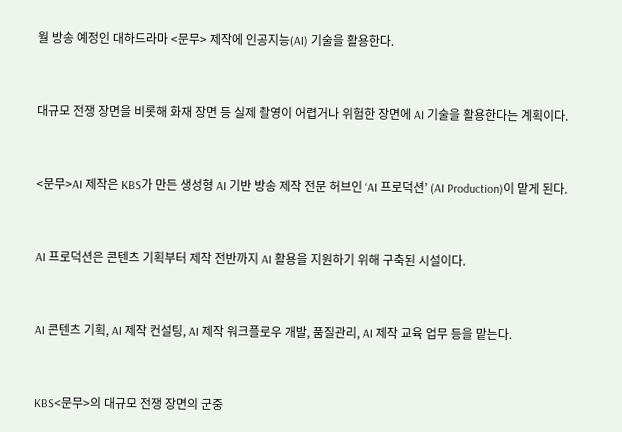월 방송 예정인 대하드라마 <문무> 제작에 인공지능(AI) 기술을 활용한다.


대규모 전쟁 장면을 비롯해 화재 장면 등 실제 촬영이 어렵거나 위험한 장면에 AI 기술을 활용한다는 계획이다.


<문무>AI 제작은 KBS가 만든 생성형 AI 기반 방송 제작 전문 허브인 ‘AI 프로덕션’ (AI Production)이 맡게 된다.


AI 프로덕션은 콘텐츠 기획부터 제작 전반까지 AI 활용을 지원하기 위해 구축된 시설이다.


AI 콘텐츠 기획, AI 제작 컨설팅, AI 제작 워크플로우 개발, 품질관리, AI 제작 교육 업무 등을 맡는다.


KBS<문무>의 대규모 전쟁 장면의 군중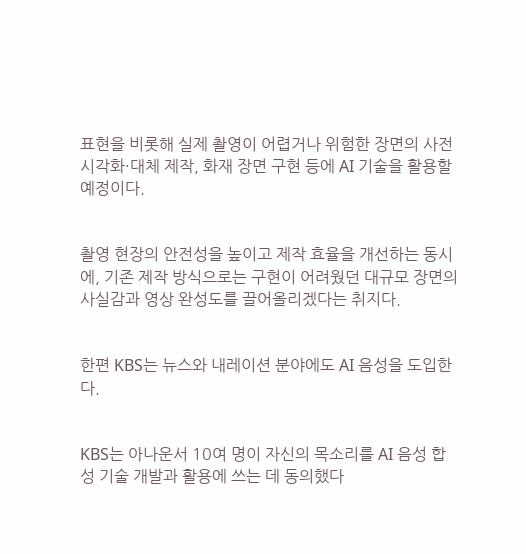표현을 비롯해 실제 촬영이 어렵거나 위험한 장면의 사전 시각화·대체 제작, 화재 장면 구현 등에 AI 기술을 활용할 예정이다.


촬영 현장의 안전성을 높이고 제작 효율을 개선하는 동시에, 기존 제작 방식으로는 구현이 어려웠던 대규모 장면의 사실감과 영상 완성도를 끌어올리겠다는 취지다.


한편 KBS는 뉴스와 내레이션 분야에도 AI 음성을 도입한다.


KBS는 아나운서 10여 명이 자신의 목소리를 AI 음성 합성 기술 개발과 활용에 쓰는 데 동의했다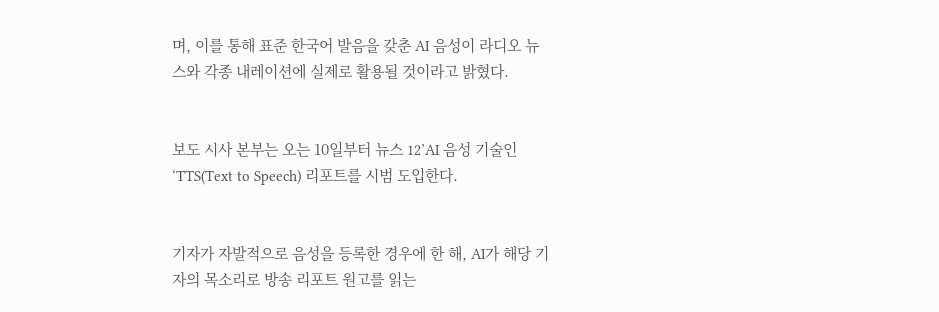며, 이를 통해 표준 한국어 발음을 갖춘 AI 음성이 라디오 뉴스와 각종 내레이션에 실제로 활용될 것이라고 밝혔다.


보도 시사 본부는 오는 10일부터 뉴스 12’AI 음성 기술인 ‘TTS(Text to Speech) 리포트를 시범 도입한다.


기자가 자발적으로 음성을 등록한 경우에 한 해, AI가 해당 기자의 목소리로 방송 리포트 원고를 읽는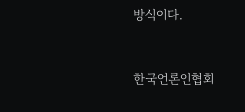방식이다.



한국언론인협회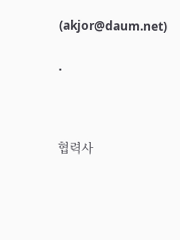(akjor@daum.net)

.



협력사